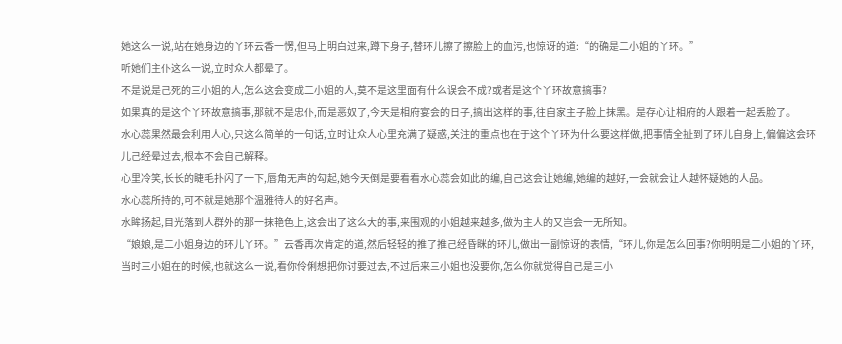她这么一说,站在她身边的丫环云香一愣,但马上明白过来,蹲下身子,替环儿擦了擦脸上的血污,也惊讶的道:“的确是二小姐的丫环。”
听她们主仆这么一说,立时众人都晕了。
不是说是己死的三小姐的人,怎么这会变成二小姐的人,莫不是这里面有什么误会不成?或者是这个丫环故意搞事?
如果真的是这个丫环故意搞事,那就不是忠仆,而是恶奴了,今天是相府宴会的日子,搞出这样的事,往自家主子脸上抹黑。是存心让相府的人跟着一起丢脸了。
水心蕊果然最会利用人心,只这么简单的一句话,立时让众人心里充满了疑惑,关注的重点也在于这个丫环为什么要这样做,把事情全扯到了环儿自身上,偏偏这会环儿己经晕过去,根本不会自己解释。
心里冷笑,长长的睫毛扑闪了一下,唇角无声的勾起,她今天倒是要看看水心蕊会如此的编,自己这会让她编,她编的越好,一会就会让人越怀疑她的人品。
水心蕊所持的,可不就是她那个温雅待人的好名声。
水眸扬起,目光落到人群外的那一抹艳色上,这会出了这么大的事,来围观的小姐越来越多,做为主人的又岂会一无所知。
“娘娘,是二小姐身边的环儿丫环。”云香再次肯定的道,然后轻轻的推了推己经昏眯的环儿,做出一副惊讶的表情,“环儿,你是怎么回事?你明明是二小姐的丫环,当时三小姐在的时候,也就这么一说,看你伶俐想把你讨要过去,不过后来三小姐也没要你,怎么你就觉得自己是三小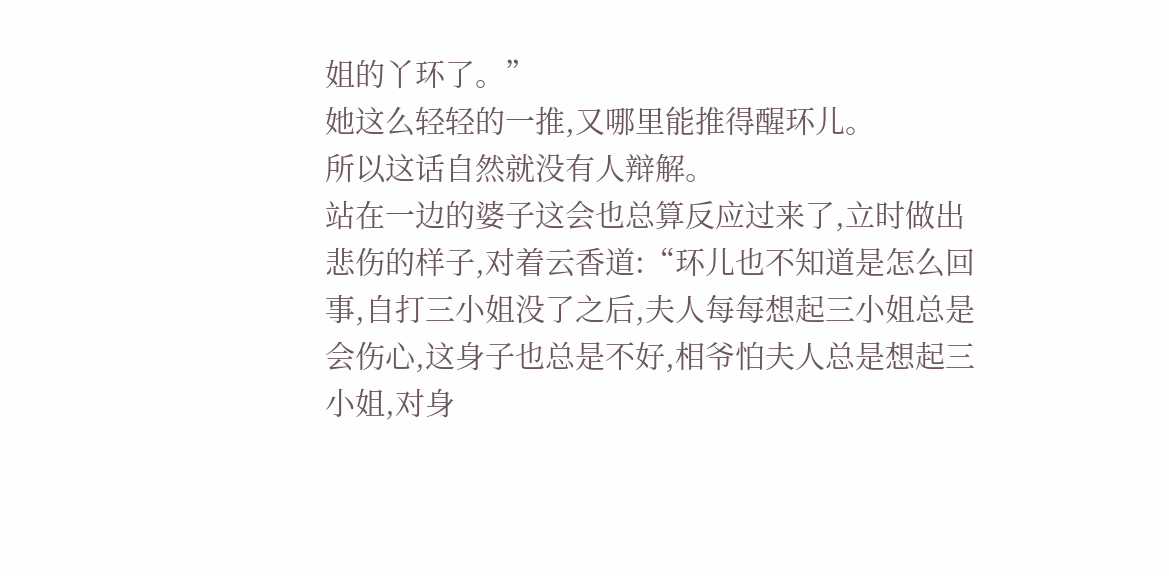姐的丫环了。”
她这么轻轻的一推,又哪里能推得醒环儿。
所以这话自然就没有人辩解。
站在一边的婆子这会也总算反应过来了,立时做出悲伤的样子,对着云香道:“环儿也不知道是怎么回事,自打三小姐没了之后,夫人每每想起三小姐总是会伤心,这身子也总是不好,相爷怕夫人总是想起三小姐,对身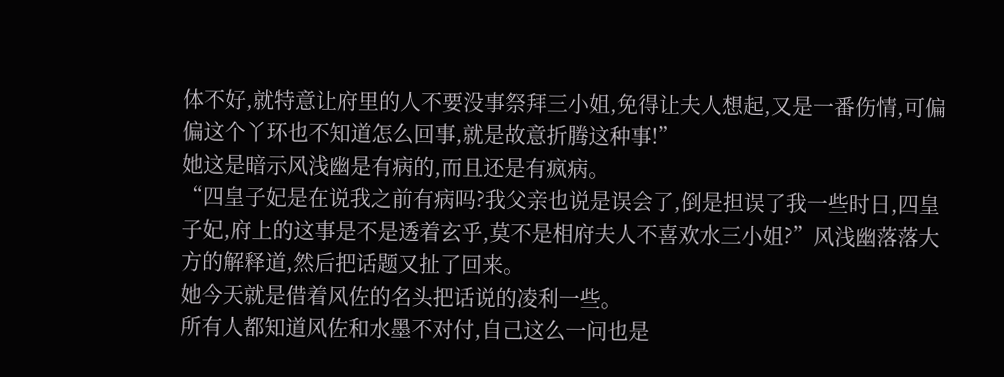体不好,就特意让府里的人不要没事祭拜三小姐,免得让夫人想起,又是一番伤情,可偏偏这个丫环也不知道怎么回事,就是故意折腾这种事!”
她这是暗示风浅幽是有病的,而且还是有疯病。
“四皇子妃是在说我之前有病吗?我父亲也说是误会了,倒是担误了我一些时日,四皇子妃,府上的这事是不是透着玄乎,莫不是相府夫人不喜欢水三小姐?”风浅幽落落大方的解释道,然后把话题又扯了回来。
她今天就是借着风佐的名头把话说的凌利一些。
所有人都知道风佐和水墨不对付,自己这么一问也是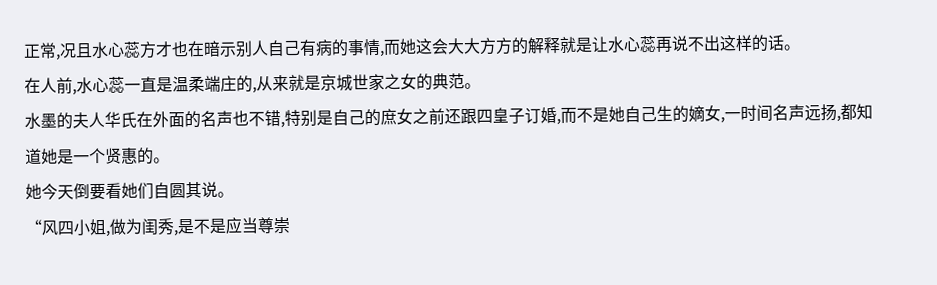正常,况且水心蕊方才也在暗示别人自己有病的事情,而她这会大大方方的解释就是让水心蕊再说不出这样的话。
在人前,水心蕊一直是温柔端庄的,从来就是京城世家之女的典范。
水墨的夫人华氏在外面的名声也不错,特别是自己的庶女之前还跟四皇子订婚,而不是她自己生的嫡女,一时间名声远扬,都知道她是一个贤惠的。
她今天倒要看她们自圆其说。
“风四小姐,做为闺秀,是不是应当尊崇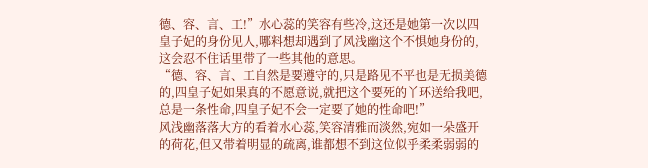德、容、言、工!”水心蕊的笑容有些冷,这还是她第一次以四皇子妃的身份见人,哪料想却遇到了风浅幽这个不惧她身份的,这会忍不住话里带了一些其他的意思。
“德、容、言、工自然是要遵守的,只是路见不平也是无损美德的,四皇子妃如果真的不愿意说,就把这个要死的丫环送给我吧,总是一条性命,四皇子妃不会一定要了她的性命吧!”
风浅幽落落大方的看着水心蕊,笑容清雅而淡然,宛如一朵盛开的荷花,但又带着明显的疏离,谁都想不到这位似乎柔柔弱弱的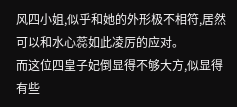风四小姐,似乎和她的外形极不相符,居然可以和水心蕊如此凌厉的应对。
而这位四皇子妃倒显得不够大方,似显得有些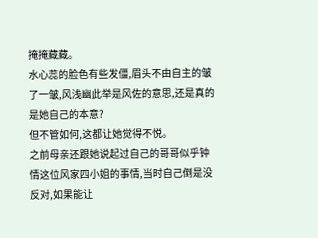掩掩藏藏。
水心蕊的脸色有些发僵,眉头不由自主的皱了一皱,风浅幽此举是风佐的意思,还是真的是她自己的本意?
但不管如何,这都让她觉得不悦。
之前母亲还跟她说起过自己的哥哥似乎钟情这位风家四小姐的事情,当时自己倒是没反对,如果能让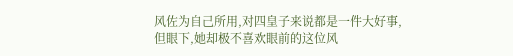风佐为自己所用,对四皇子来说都是一件大好事,但眼下,她却极不喜欢眼前的这位风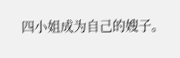四小姐成为自己的嫂子。